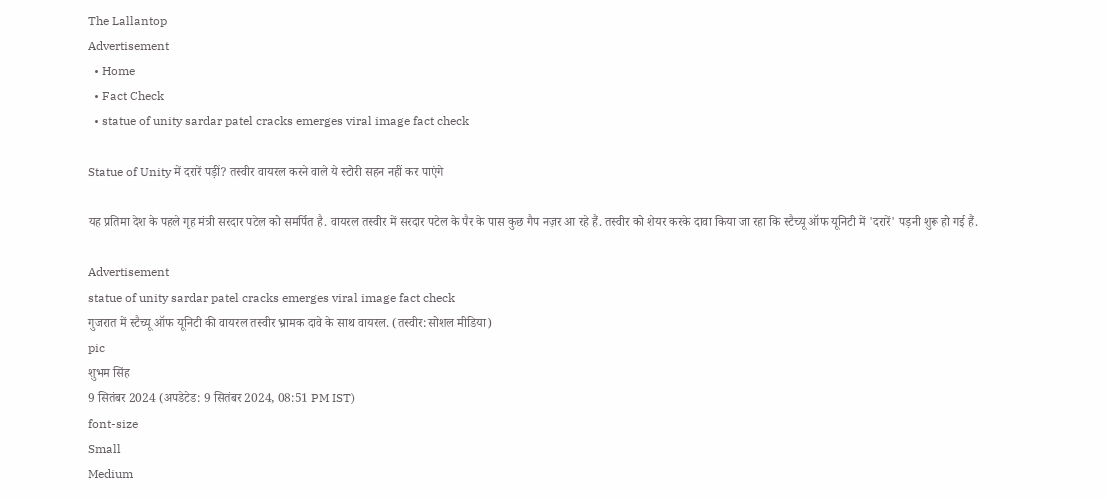The Lallantop
Advertisement
  • Home
  • Fact Check
  • statue of unity sardar patel cracks emerges viral image fact check

Statue of Unity में दरारें पड़ीं? तस्वीर वायरल करने वाले ये स्टोरी सहन नहीं कर पाएंगे

यह प्रतिमा देश के पहले गृह मंत्री सरदार पटेल को समर्पित है. वायरल तस्वीर में सरदार पटेल के पैर के पास कुछ गैप नज़र आ रहे हैं. तस्वीर को शेयर करके दावा किया जा रहा कि स्टैच्यू ऑफ यूनिटी में 'दरारें' पड़नी शुरू हो गई हैं.

Advertisement
statue of unity sardar patel cracks emerges viral image fact check
गुजरात में स्टैच्यू ऑफ यूनिटी की वायरल तस्वीर भ्रामक दावे के साथ वायरल. (तस्वीर:सोशल मीडिया)
pic
शुभम सिंह
9 सितंबर 2024 (अपडेटेड: 9 सितंबर 2024, 08:51 PM IST)
font-size
Small
Medium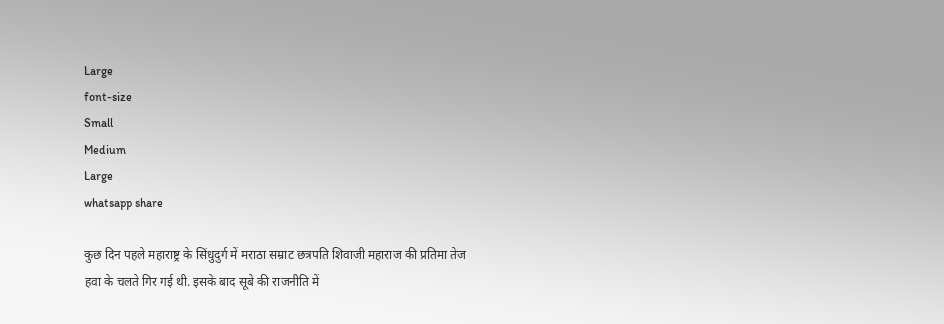Large
font-size
Small
Medium
Large
whatsapp share

कुछ दिन पहले महाराष्ट्र के सिंधुदुर्ग में मराठा सम्राट छत्रपति शिवाजी महाराज की प्रतिमा तेज हवा के चलते गिर गई थी. इसके बाद सूबे की राजनीति में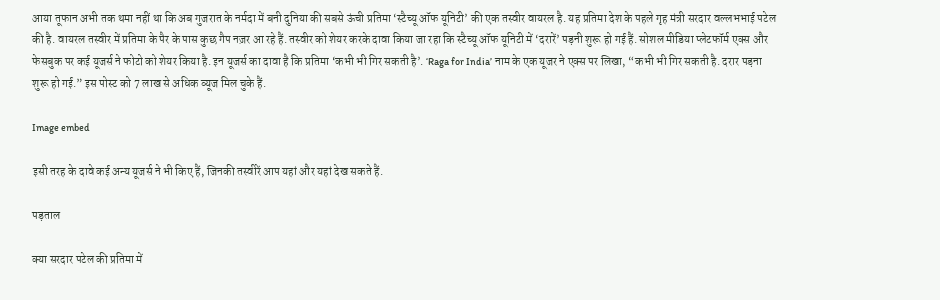आया तूफान अभी तक थमा नहीं था कि अब गुजरात के नर्मदा में बनी दुनिया की सबसे ऊंची प्रतिमा ‘स्टैच्यू ऑफ यूनिटी’ की एक तस्वीर वायरल है. यह प्रतिमा देश के पहले गृह मंत्री सरदार वल्लभभाई पटेल की है. वायरल तस्वीर में प्रतिमा के पैर के पास कुछ गैप नज़र आ रहे हैं. तस्वीर को शेयर करके दावा किया जा रहा कि स्टैच्यू ऑफ यूनिटी में ‘दरारें’ पड़नी शुरू हो गई हैं. सोशल मीडिया प्लेटफॉर्म एक्स और फेसबुक पर कई यूजर्स ने फोटो को शेयर किया है. इन यूजर्स का दावा है कि प्रतिमा ‘कभी भी गिर सकती है’. ‘Raga for India’ नाम के एक यूजर ने एक्स पर लिखा, “कभी भी गिर सकती है. दरार पड़ना शुरू हो गई.” इस पोस्ट को 7 लाख से अधिक व्यूज मिल चुके हैं.

Image embed

इसी तरह के दावे कई अन्य यूजर्स ने भी किए हैं, जिनकी तस्वीरें आप यहां और यहां देख सकते हैं.

पड़ताल

क्या सरदार पटेल की प्रतिमा में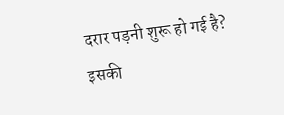दरार पड़नी शुरू हो गई है? इसकी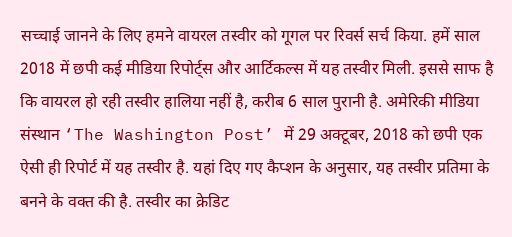सच्चाई जानने के लिए हमने वायरल तस्वीर को गूगल पर रिवर्स सर्च किया. हमें साल 2018 में छपी कई मीडिया रिपोर्ट्स और आर्टिकल्स में यह तस्वीर मिली. इससे साफ है कि वायरल हो रही तस्वीर हालिया नहीं है, करीब 6 साल पुरानी है. अमेरिकी मीडिया संस्थान ‘The Washington Post’ में 29 अक्टूबर, 2018 को छपी एक ऐसी ही रिपोर्ट में यह तस्वीर है. यहां दिए गए कैप्शन के अनुसार, यह तस्वीर प्रतिमा के बनने के वक्त की है. तस्वीर का क्रेडिट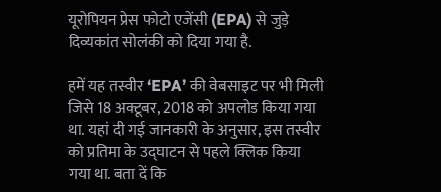यूरोपियन प्रेस फोटो एजेंसी (EPA) से जुड़े दिव्यकांत सोलंकी को दिया गया है.

हमें यह तस्वीर ‘EPA’ की वेबसाइट पर भी मिली जिसे 18 अक्टूबर, 2018 को अपलोड किया गया था. यहां दी गई जानकारी के अनुसार, इस तस्वीर को प्रतिमा के उद्घाटन से पहले क्लिक किया गया था. बता दें कि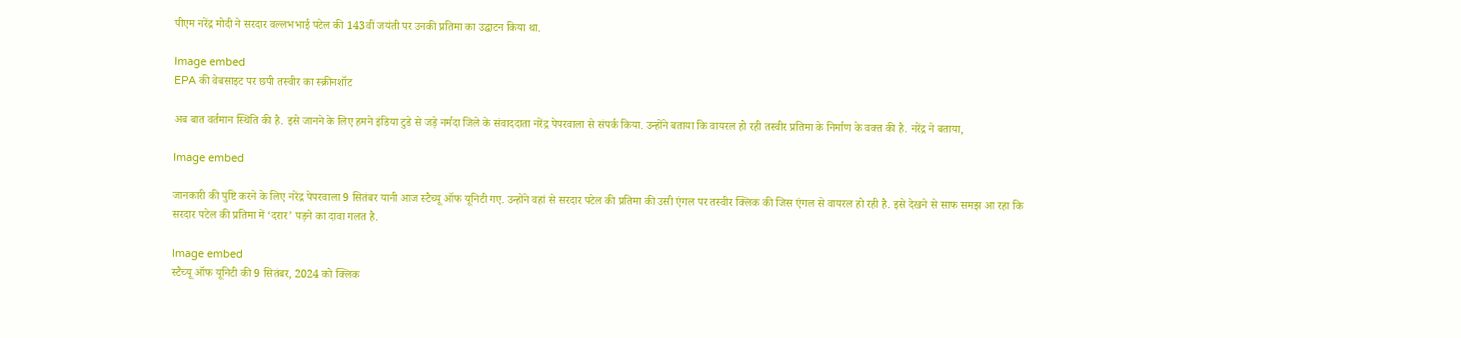पीएम नरेंद्र मोदी ने सरदार वल्लभभाई पटेल की 143वीं जयंती पर उनकी प्रतिमा का उद्घाटन किया था.

Image embed
EPA की वेबसाइट पर छपी तस्वीर का स्क्रीनशॉट

अब बात वर्तमान स्थिति की है. इसे जानने के लिए हमने इंडिया टुडे से जड़े नर्मदा जिले के संवाददाता नरेंद्र पेपरवाला से संपर्क किया. उन्होंने बताया कि वायरल हो रही तस्वीर प्रतिमा के निर्माण के वक्त की है. नरेंद्र ने बताया,

Image embed

जानकारी की पुष्टि करने के लिए नरेंद्र पेपरवाला 9 सितंबर यानी आज स्टैच्यू ऑफ यूनिटी गए. उन्होंने वहां से सरदार पटेल की प्रतिमा की उसी एंगल पर तस्वीर क्लिक की जिस एंगल से वायरल हो रही है. इसे देखने से साफ समझ आ रहा कि सरदार पटेल की प्रतिमा में ‘दरार’ पड़ने का दावा गलत है.

Image embed
स्टैच्यू ऑफ यूनिटी की 9 सितंबर, 2024 को क्लिक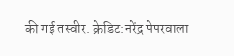की गई तस्वीर. क्रेडिट:नरेंद्र पेपरवाला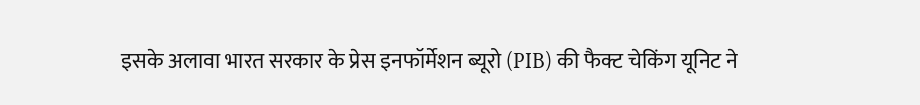इसके अलावा भारत सरकार के प्रेस इनफॉर्मेशन ब्यूरो (PIB) की फैक्ट चेकिंग यूनिट ने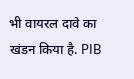भी वायरल दावे का खंडन किया है. PIB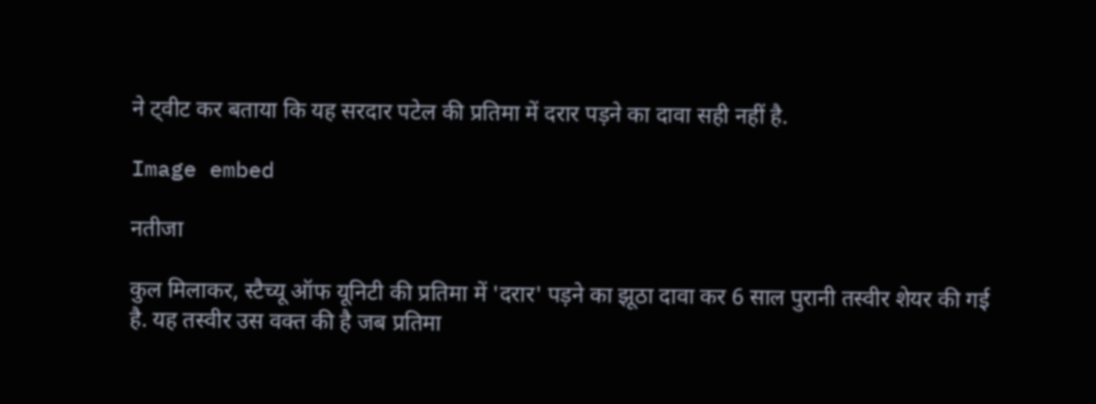ने ट्वीट कर बताया कि यह सरदार पटेल की प्रतिमा में दरार पड़ने का दावा सही नहीं है.

Image embed

नतीजा

कुल मिलाकर, स्टैच्यू ऑफ यूनिटी की प्रतिमा में 'दरार' पड़ने का झूठा दावा कर 6 साल पुरानी तस्वीर शेयर की गई है. यह तस्वीर उस वक्त की है जब प्रतिमा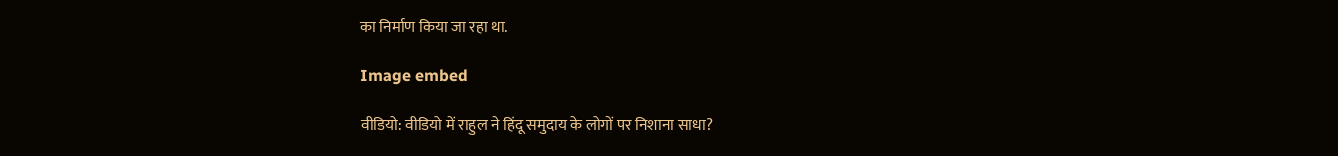का निर्माण किया जा रहा था.

Image embed

वीडियो: वीडियो में राहुल ने हिंदू समुदाय के लोगों पर निशाना साधा?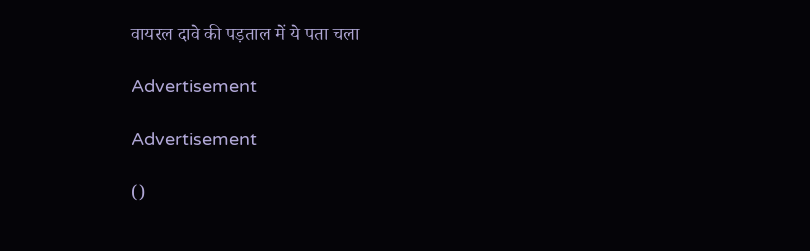वायरल दावे की पड़ताल में ये पता चला

Advertisement

Advertisement

()